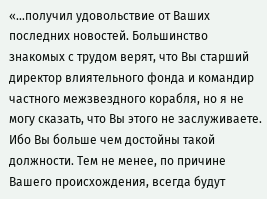«…получил удовольствие от Ваших последних новостей. Большинство знакомых с трудом верят, что Вы старший директор влиятельного фонда и командир частного межзвездного корабля, но я не могу сказать, что Вы этого не заслуживаете. Ибо Вы больше чем достойны такой должности. Тем не менее, по причине Вашего происхождения, всегда будут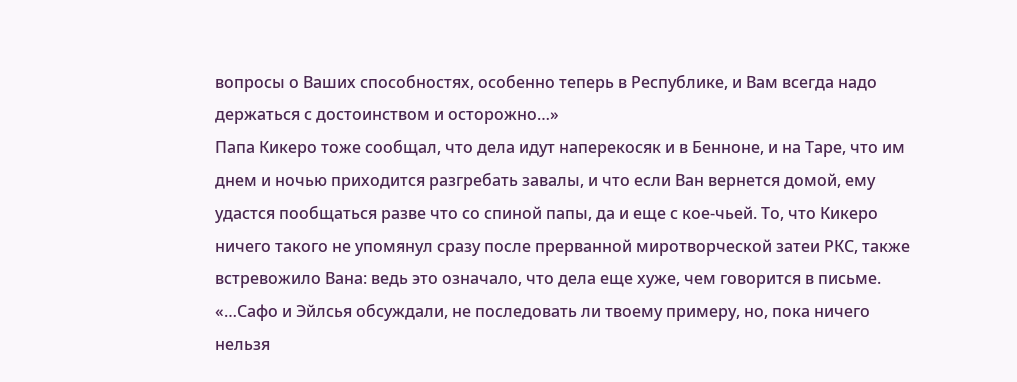вопросы о Ваших способностях, особенно теперь в Республике, и Вам всегда надо держаться с достоинством и осторожно…»
Папа Кикеро тоже сообщал, что дела идут наперекосяк и в Бенноне, и на Таре, что им днем и ночью приходится разгребать завалы, и что если Ван вернется домой, ему удастся пообщаться разве что со спиной папы, да и еще с кое-чьей. То, что Кикеро ничего такого не упомянул сразу после прерванной миротворческой затеи РКС, также встревожило Вана: ведь это означало, что дела еще хуже, чем говорится в письме.
«…Сафо и Эйлсья обсуждали, не последовать ли твоему примеру, но, пока ничего нельзя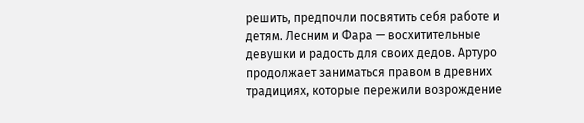решить, предпочли посвятить себя работе и детям. Лесним и Фара — восхитительные девушки и радость для своих дедов. Артуро продолжает заниматься правом в древних традициях, которые пережили возрождение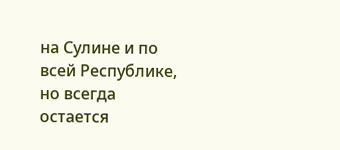на Сулине и по всей Республике, но всегда остается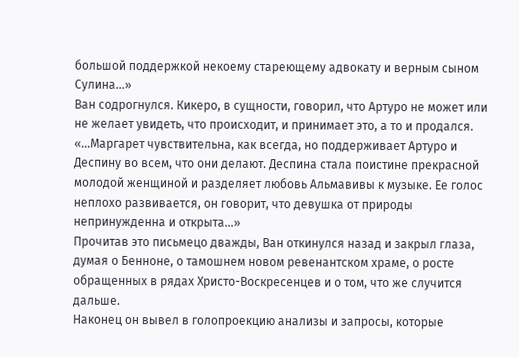большой поддержкой некоему стареющему адвокату и верным сыном Сулина…»
Ван содрогнулся. Кикеро, в сущности, говорил, что Артуро не может или не желает увидеть, что происходит, и принимает это, а то и продался.
«…Маргарет чувствительна, как всегда, но поддерживает Артуро и Деспину во всем, что они делают. Деспина стала поистине прекрасной молодой женщиной и разделяет любовь Альмавивы к музыке. Ее голос неплохо развивается, он говорит, что девушка от природы непринужденна и открыта…»
Прочитав это письмецо дважды, Ван откинулся назад и закрыл глаза, думая о Бенноне, о тамошнем новом ревенантском храме, о росте обращенных в рядах Христо-Воскресенцев и о том, что же случится дальше.
Наконец он вывел в голопроекцию анализы и запросы, которые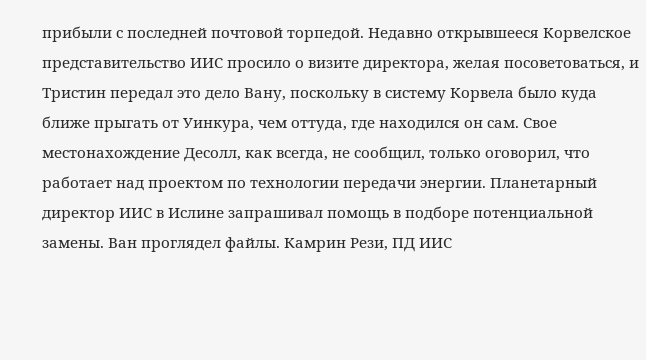прибыли с последней почтовой торпедой. Недавно открывшееся Корвелское представительство ИИС просило о визите директора, желая посоветоваться, и Тристин передал это дело Вану, поскольку в систему Корвела было куда ближе прыгать от Уинкура, чем оттуда, где находился он сам. Свое местонахождение Десолл, как всегда, не сообщил, только оговорил, что работает над проектом по технологии передачи энергии. Планетарный директор ИИС в Ислине запрашивал помощь в подборе потенциальной замены. Ван проглядел файлы. Камрин Рези, ПД ИИС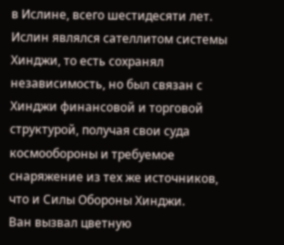в Ислине, всего шестидесяти лет. Ислин являлся сателлитом системы Хинджи, то есть сохранял независимость, но был связан с Хинджи финансовой и торговой структурой, получая свои суда космообороны и требуемое снаряжение из тех же источников, что и Силы Обороны Хинджи.
Ван вызвал цветную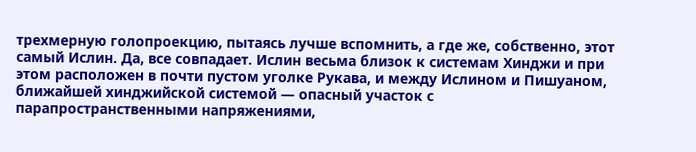трехмерную голопроекцию, пытаясь лучше вспомнить, а где же, собственно, этот самый Ислин. Да, все совпадает. Ислин весьма близок к системам Хинджи и при этом расположен в почти пустом уголке Рукава, и между Ислином и Пишуаном, ближайшей хинджийской системой — опасный участок с парапространственными напряжениями,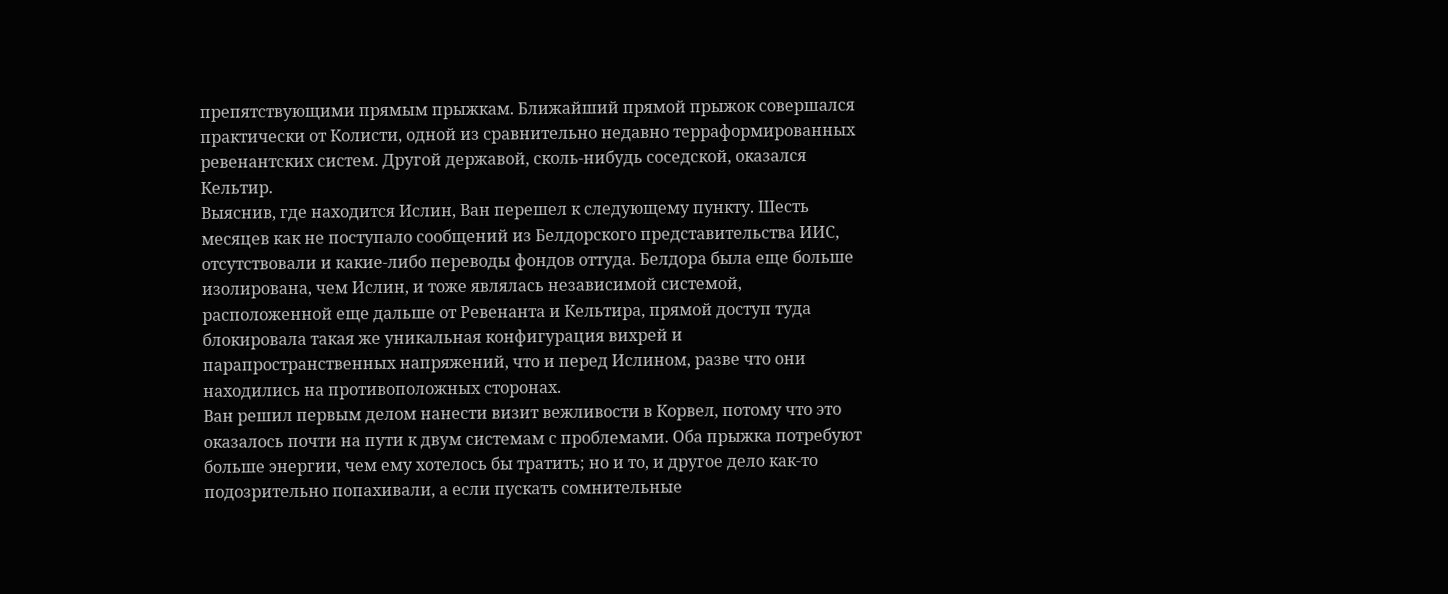препятствующими прямым прыжкам. Ближайший прямой прыжок совершался практически от Колисти, одной из сравнительно недавно терраформированных ревенантских систем. Другой державой, сколь-нибудь соседской, оказался Кельтир.
Выяснив, где находится Ислин, Ван перешел к следующему пункту. Шесть месяцев как не поступало сообщений из Белдорского представительства ИИС, отсутствовали и какие-либо переводы фондов оттуда. Белдора была еще больше изолирована, чем Ислин, и тоже являлась независимой системой, расположенной еще дальше от Ревенанта и Кельтира, прямой доступ туда блокировала такая же уникальная конфигурация вихрей и парапространственных напряжений, что и перед Ислином, разве что они находились на противоположных сторонах.
Ван решил первым делом нанести визит вежливости в Корвел, потому что это оказалось почти на пути к двум системам с проблемами. Оба прыжка потребуют больше энергии, чем ему хотелось бы тратить; но и то, и другое дело как-то подозрительно попахивали, а если пускать сомнительные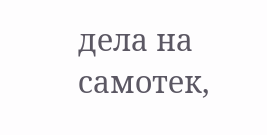дела на самотек,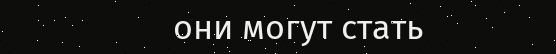они могут стать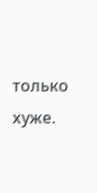только хуже.